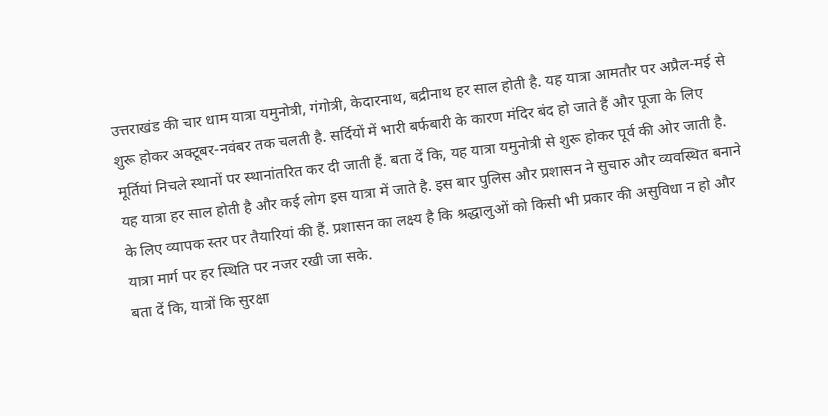उत्तराखंड की चार धाम यात्रा यमुनोत्री, गंगोत्री, केदारनाथ, बद्रीनाथ हर साल होती है. यह यात्रा आमतौर पर अप्रैल-मई से शुरू होकर अक्टूबर-नवंबर तक चलती है. सर्दियों में भारी बर्फबारी के कारण मंदिर बंद हो जाते हैं और पूजा के लिए मूर्तियां निचले स्थानों पर स्थानांतरित कर दी जाती हैं. बता दें कि, यह यात्रा यमुनोत्री से शुरू होकर पूर्व की ओर जाती है. यह यात्रा हर साल होती है और कई लोग इस यात्रा में जाते है. इस बार पुलिस और प्रशासन ने सुचारु और व्यवस्थित बनाने के लिए व्यापक स्तर पर तैयारियां की हैं. प्रशासन का लक्ष्य है कि श्रद्धालुओं को किसी भी प्रकार की असुविधा न हो और यात्रा मार्ग पर हर स्थिति पर नजर रखी जा सके.
बता दें कि, यात्रों कि सुरक्षा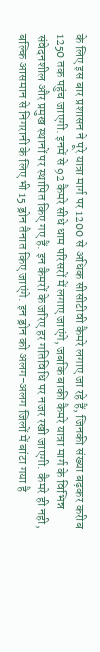के लिए इस बार प्रशासन ने पूरे यात्रा मार्ग पर 1200 से अधिक सीसीटीवी कैमरे लगाए जा रहे हैं, जिनकी संख्या बढ़कर करीब 1250 तक पहुंच जाएगी. इनमें से 92 कैमरे सीधे धाम परिसरों में लगाए जाएंगे, जबकि बाकी कैमरे यात्रा मार्ग के विभिन्न संवेदनशील और प्रमुख स्थानों पर स्थापित किए गए हैं. इन कैमरों के जरिए हर गतिविधि पर नजर रखी जाएगी. कैमरे ही नही, बल्कि आसमान से निगरानी के लिए भी 15 ड्रोन तैनात किए जाएंगे. इन ड्रोन को अलग-अलग जिलों में बांटा गया है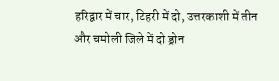हरिद्वार में चार, टिहरी में दो, उत्तरकाशी में तीन और चमोली जिले में दो ड्रोन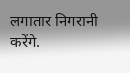लगातार निगरानी करेंगे.